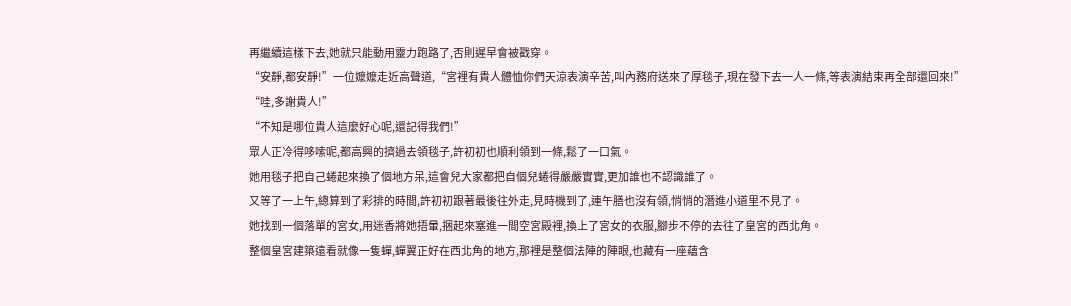再繼續這樣下去,她就只能動用靈力跑路了,否則遲早會被戳穿。
“安靜,都安靜!”一位嬤嬤走近高聲道,“宮裡有貴人體恤你們天涼表演辛苦,叫內務府送來了厚毯子,現在發下去一人一條,等表演結束再全部還回來!”
“哇,多謝貴人!”
“不知是哪位貴人這麼好心呢,還記得我們!”
眾人正冷得哆嗦呢,都高興的擠過去領毯子,許初初也順利領到一條,鬆了一口氣。
她用毯子把自己蜷起來換了個地方呆,這會兒大家都把自個兒蜷得嚴嚴實實,更加誰也不認識誰了。
又等了一上午,總算到了彩排的時間,許初初跟著最後往外走,見時機到了,連午膳也沒有領,悄悄的潛進小道里不見了。
她找到一個落單的宮女,用迷香將她捂暈,捆起來塞進一間空宮殿裡,換上了宮女的衣服,腳步不停的去往了皇宮的西北角。
整個皇宮建築遠看就像一隻蟬,蟬翼正好在西北角的地方,那裡是整個法陣的陣眼,也藏有一座蘊含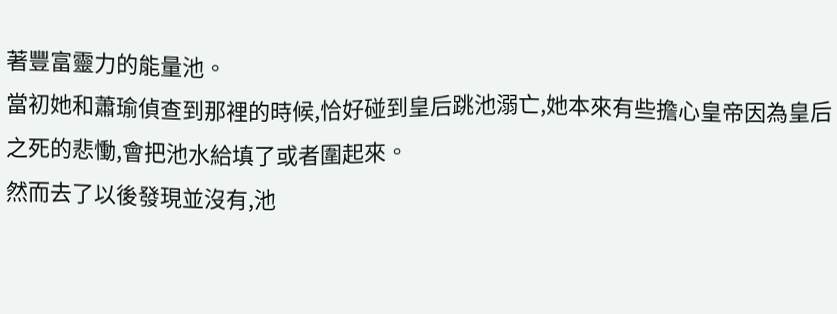著豐富靈力的能量池。
當初她和蕭瑜偵查到那裡的時候,恰好碰到皇后跳池溺亡,她本來有些擔心皇帝因為皇后之死的悲慟,會把池水給填了或者圍起來。
然而去了以後發現並沒有,池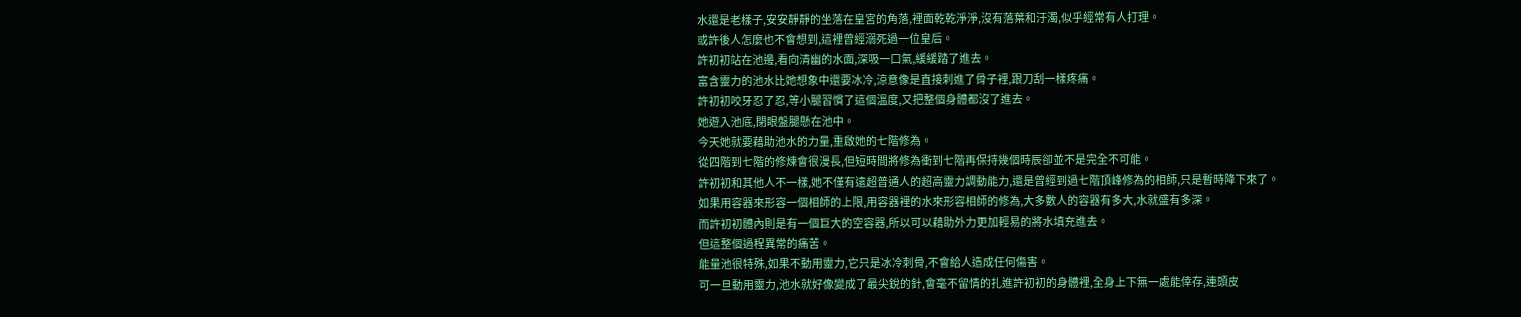水還是老樣子,安安靜靜的坐落在皇宮的角落,裡面乾乾淨淨,沒有落葉和汙濁,似乎經常有人打理。
或許後人怎麼也不會想到,這裡曾經溺死過一位皇后。
許初初站在池邊,看向清幽的水面,深吸一口氣,緩緩踏了進去。
富含靈力的池水比她想象中還要冰冷,涼意像是直接刺進了骨子裡,跟刀刮一樣疼痛。
許初初咬牙忍了忍,等小腿習慣了這個溫度,又把整個身體都沒了進去。
她遊入池底,閉眼盤腿懸在池中。
今天她就要藉助池水的力量,重啟她的七階修為。
從四階到七階的修煉會很漫長,但短時間將修為衝到七階再保持幾個時辰卻並不是完全不可能。
許初初和其他人不一樣,她不僅有遠超普通人的超高靈力調動能力,還是曾經到過七階頂峰修為的相師,只是暫時降下來了。
如果用容器來形容一個相師的上限,用容器裡的水來形容相師的修為,大多數人的容器有多大,水就盛有多深。
而許初初體內則是有一個巨大的空容器,所以可以藉助外力更加輕易的將水填充進去。
但這整個過程異常的痛苦。
能量池很特殊,如果不動用靈力,它只是冰冷刺骨,不會給人造成任何傷害。
可一旦動用靈力,池水就好像變成了最尖銳的針,會毫不留情的扎進許初初的身體裡,全身上下無一處能倖存,連頭皮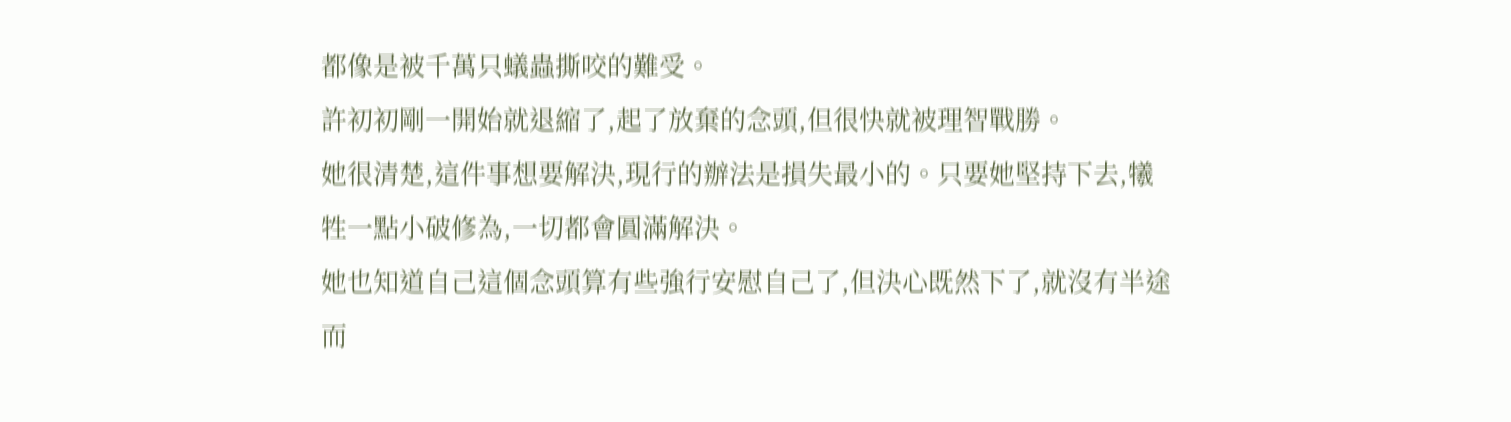都像是被千萬只蟻蟲撕咬的難受。
許初初剛一開始就退縮了,起了放棄的念頭,但很快就被理智戰勝。
她很清楚,這件事想要解決,現行的辦法是損失最小的。只要她堅持下去,犧牲一點小破修為,一切都會圓滿解決。
她也知道自己這個念頭算有些強行安慰自己了,但決心既然下了,就沒有半途而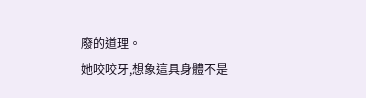廢的道理。
她咬咬牙,想象這具身體不是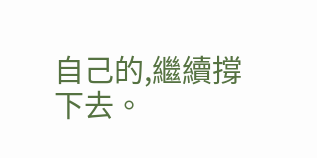自己的,繼續撐下去。